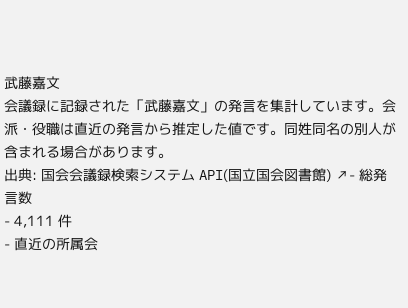武藤嘉文
会議録に記録された「武藤嘉文」の発言を集計しています。会派・役職は直近の発言から推定した値です。同姓同名の別人が含まれる場合があります。
出典: 国会会議録検索システム API(国立国会図書館) ↗- 総発言数
- 4,111 件
- 直近の所属会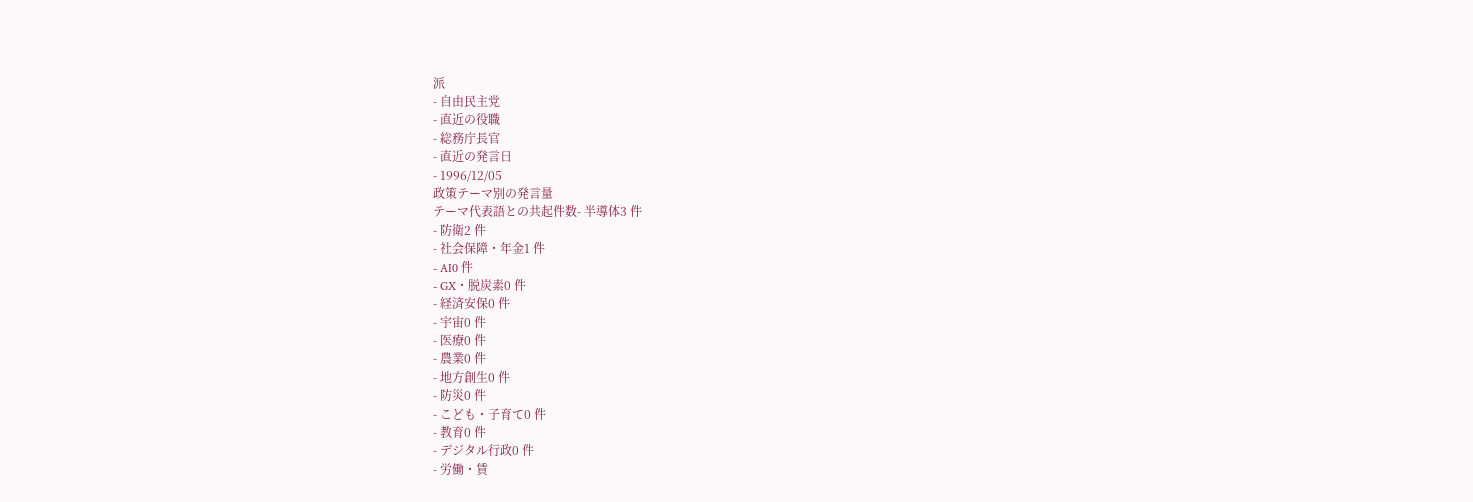派
- 自由民主党
- 直近の役職
- 総務庁長官
- 直近の発言日
- 1996/12/05
政策テーマ別の発言量
テーマ代表語との共起件数- 半導体3 件
- 防衛2 件
- 社会保障・年金1 件
- AI0 件
- GX・脱炭素0 件
- 経済安保0 件
- 宇宙0 件
- 医療0 件
- 農業0 件
- 地方創生0 件
- 防災0 件
- こども・子育て0 件
- 教育0 件
- デジタル行政0 件
- 労働・賃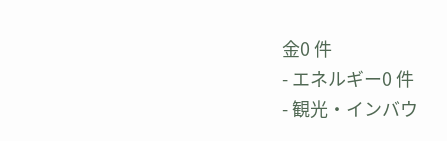金0 件
- エネルギー0 件
- 観光・インバウ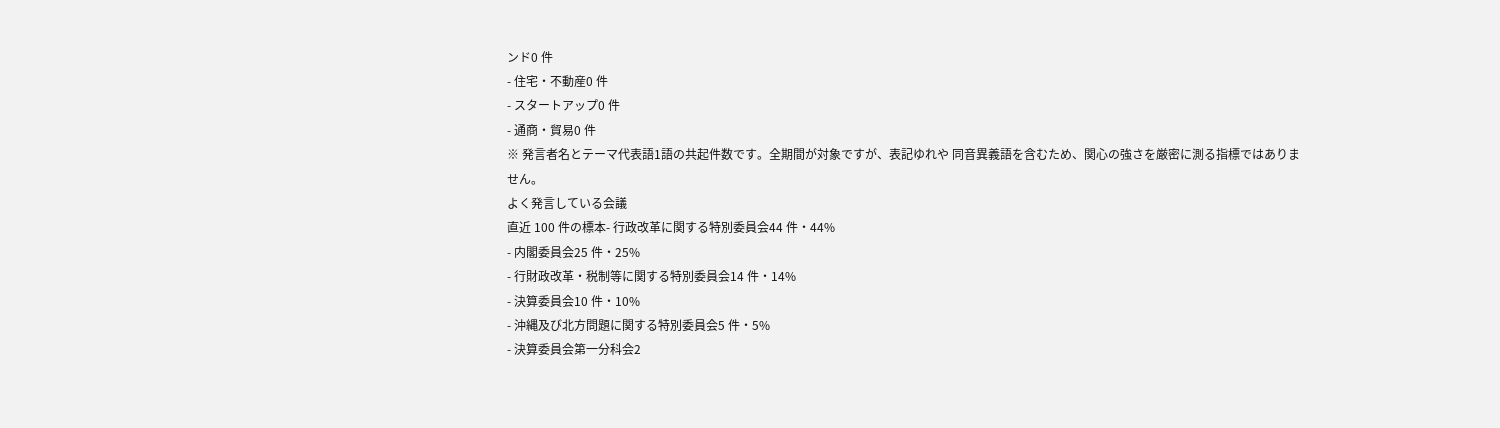ンド0 件
- 住宅・不動産0 件
- スタートアップ0 件
- 通商・貿易0 件
※ 発言者名とテーマ代表語1語の共起件数です。全期間が対象ですが、表記ゆれや 同音異義語を含むため、関心の強さを厳密に測る指標ではありません。
よく発言している会議
直近 100 件の標本- 行政改革に関する特別委員会44 件・44%
- 内閣委員会25 件・25%
- 行財政改革・税制等に関する特別委員会14 件・14%
- 決算委員会10 件・10%
- 沖縄及び北方問題に関する特別委員会5 件・5%
- 決算委員会第一分科会2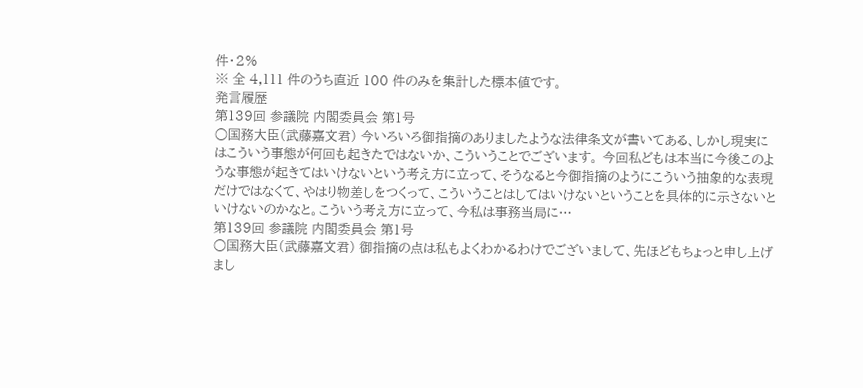件・2%
※ 全 4,111 件のうち直近 100 件のみを集計した標本値です。
発言履歴
第139回 参議院 内閣委員会 第1号
○国務大臣(武藤嘉文君) 今いろいろ御指摘のありましたような法律条文が書いてある、しかし現実にはこういう事態が何回も起きたではないか、こういうことでございます。 今回私どもは本当に今後このような事態が起きてはいけないという考え方に立って、そうなると今御指摘のようにこういう抽象的な表現だけではなくて、やはり物差しをつくって、こういうことはしてはいけないということを具体的に示さないといけないのかなと。こういう考え方に立って、今私は事務当局に…
第139回 参議院 内閣委員会 第1号
○国務大臣(武藤嘉文君) 御指摘の点は私もよくわかるわけでございまして、先ほどもちょっと申し上げまし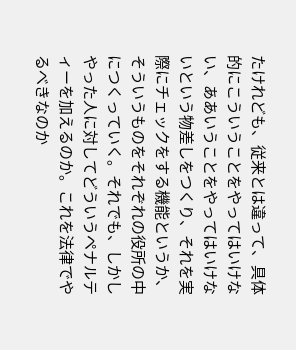たけれども、従来とは違って、具体的にこういうことをやってはいけない、ああいうことをやってはいけないという物差しをつくり、それを実際にチェックをする機能というか、そういうものをそれぞれの役所の中につくっていく。それでも、しかしやった人に対してどういうペナルティーを加えるのか。これを法律でやるべきなのか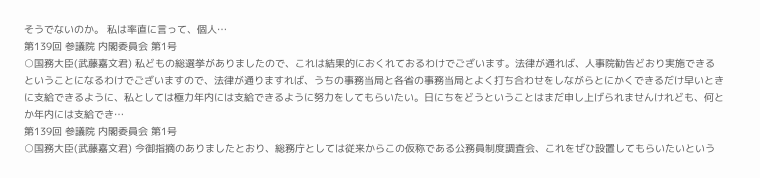そうでないのか。 私は率直に言って、個人…
第139回 参議院 内閣委員会 第1号
○国務大臣(武藤嘉文君) 私どもの総選挙がありましたので、これは結果的におくれておるわけでございます。法律が通れば、人事院勧告どおり実施できるということになるわけでございますので、法律が通りますれば、うちの事務当局と各省の事務当局とよく打ち合わせをしながらとにかくできるだけ早いときに支給できるように、私としては極力年内には支給できるように努力をしてもらいたい。日にちをどうということはまだ申し上げられませんけれども、何とか年内には支給でき…
第139回 参議院 内閣委員会 第1号
○国務大臣(武藤嘉文君) 今御指摘のありましたとおり、総務庁としては従来からこの仮称である公務員制度調査会、これをぜひ設置してもらいたいという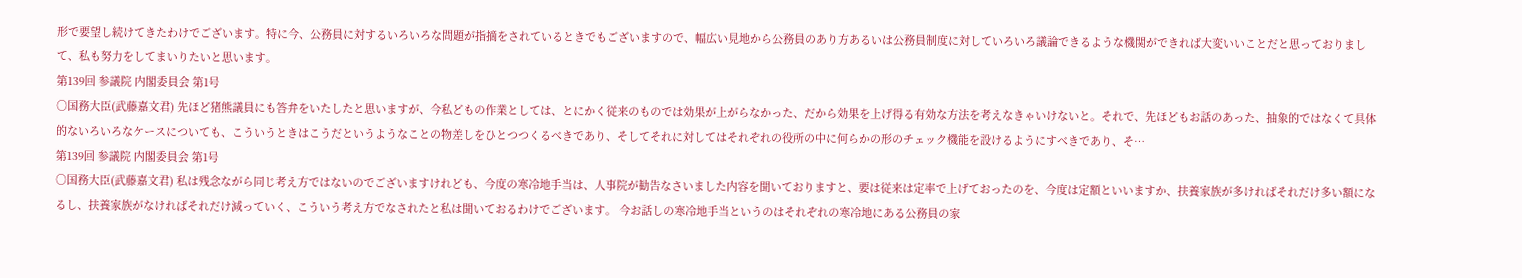形で要望し続けてきたわけでございます。特に今、公務員に対するいろいろな問題が指摘をされているときでもございますので、幅広い見地から公務員のあり方あるいは公務員制度に対していろいろ議論できるような機関ができれば大変いいことだと思っておりまして、私も努力をしてまいりたいと思います。
第139回 参議院 内閣委員会 第1号
○国務大臣(武藤嘉文君) 先ほど猪熊議員にも答弁をいたしたと思いますが、今私どもの作業としては、とにかく従来のものでは効果が上がらなかった、だから効果を上げ得る有効な方法を考えなきゃいけないと。それで、先ほどもお話のあった、抽象的ではなくて具体的ないろいろなケースについても、こういうときはこうだというようなことの物差しをひとつつくるべきであり、そしてそれに対してはそれぞれの役所の中に何らかの形のチェック機能を設けるようにすべきであり、そ…
第139回 参議院 内閣委員会 第1号
○国務大臣(武藤嘉文君) 私は残念ながら同じ考え方ではないのでございますけれども、今度の寒冷地手当は、人事院が勧告なさいました内容を聞いておりますと、要は従来は定率で上げておったのを、今度は定額といいますか、扶養家族が多ければそれだけ多い額になるし、扶養家族がなければそれだけ減っていく、こういう考え方でなされたと私は聞いておるわけでございます。 今お話しの寒冷地手当というのはそれぞれの寒冷地にある公務員の家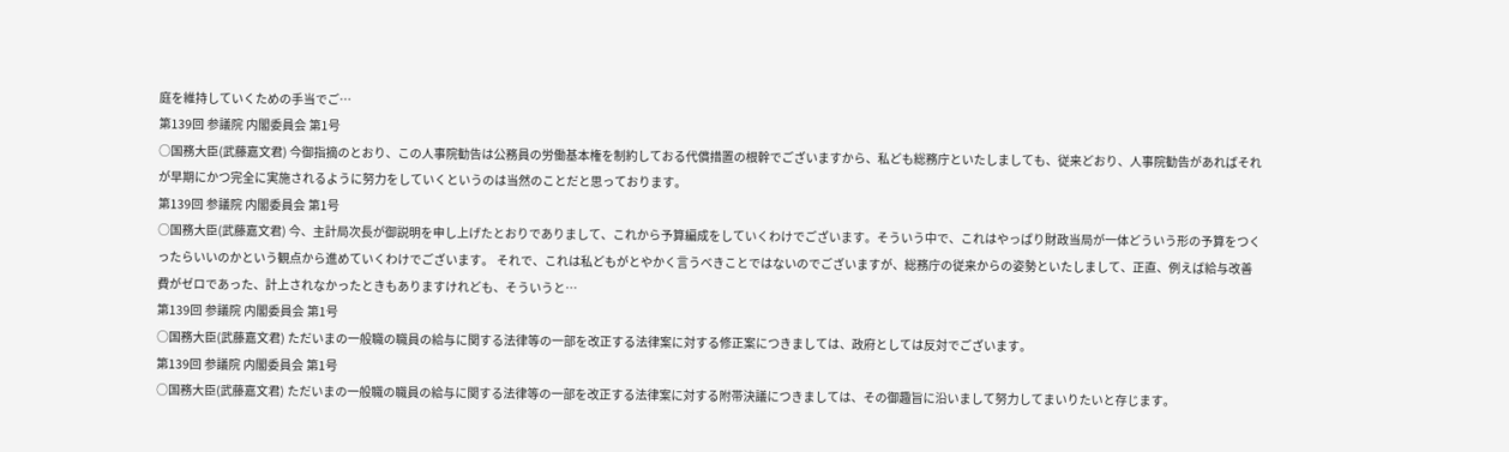庭を維持していくための手当でご…
第139回 参議院 内閣委員会 第1号
○国務大臣(武藤嘉文君) 今御指摘のとおり、この人事院勧告は公務員の労働基本権を制約しておる代償措置の根幹でございますから、私ども総務庁といたしましても、従来どおり、人事院勧告があればそれが早期にかつ完全に実施されるように努力をしていくというのは当然のことだと思っております。
第139回 参議院 内閣委員会 第1号
○国務大臣(武藤嘉文君) 今、主計局次長が御説明を申し上げたとおりでありまして、これから予算編成をしていくわけでございます。そういう中で、これはやっぱり財政当局が一体どういう形の予算をつくったらいいのかという観点から進めていくわけでございます。 それで、これは私どもがとやかく言うべきことではないのでございますが、総務庁の従来からの姿勢といたしまして、正直、例えば給与改善費がゼロであった、計上されなかったときもありますけれども、そういうと…
第139回 参議院 内閣委員会 第1号
○国務大臣(武藤嘉文君) ただいまの一般職の職員の給与に関する法律等の一部を改正する法律案に対する修正案につきましては、政府としては反対でございます。
第139回 参議院 内閣委員会 第1号
○国務大臣(武藤嘉文君) ただいまの一般職の職員の給与に関する法律等の一部を改正する法律案に対する附帯決議につきましては、その御趣旨に沿いまして努力してまいりたいと存じます。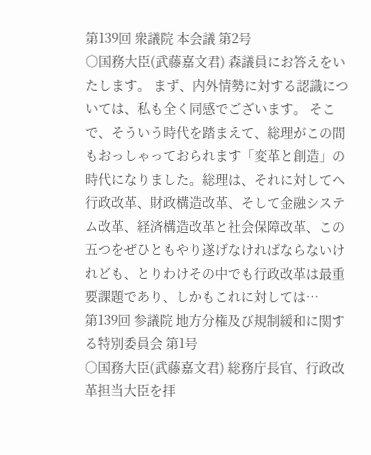第139回 衆議院 本会議 第2号
○国務大臣(武藤嘉文君) 森議員にお答えをいたします。 まず、内外情勢に対する認識については、私も全く同感でございます。 そこで、そういう時代を踏まえて、総理がこの間もおっしゃっておられます「変革と創造」の時代になりました。総理は、それに対してへ行政改革、財政構造改革、そして金融システム改革、経済構造改革と社会保障改革、この五つをぜひともやり遂げなければならないけれども、とりわけその中でも行政改革は最重要課題であり、しかもこれに対しては…
第139回 参議院 地方分権及び規制緩和に関する特別委員会 第1号
○国務大臣(武藤嘉文君) 総務庁長官、行政改革担当大臣を拝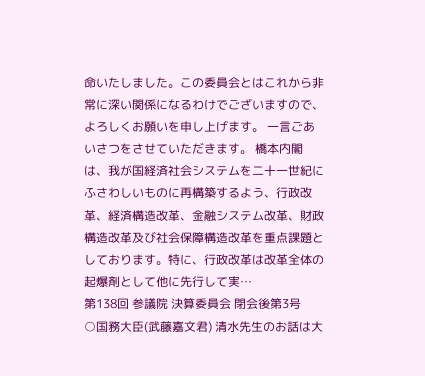命いたしました。この委員会とはこれから非常に深い関係になるわけでございますので、よろしくお願いを申し上げます。 一言ごあいさつをさせていただきます。 橋本内閣は、我が国経済社会システムを二十一世紀にふさわしいものに再構築するよう、行政改革、経済構造改革、金融システム改革、財政構造改革及び社会保障構造改革を重点課題としております。特に、行政改革は改革全体の起爆剤として他に先行して実…
第138回 参議院 決算委員会 閉会後第3号
○国務大臣(武藤嘉文君) 清水先生のお話は大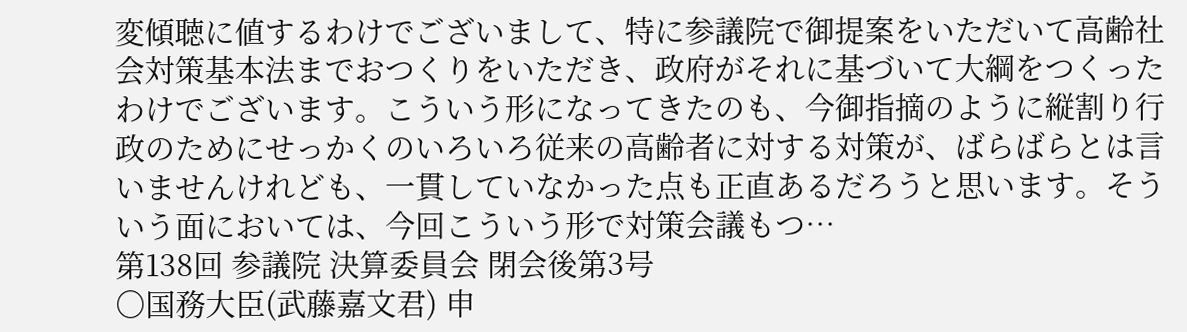変傾聴に値するわけでございまして、特に参議院で御提案をいただいて高齢社会対策基本法までおつくりをいただき、政府がそれに基づいて大綱をつくったわけでございます。こういう形になってきたのも、今御指摘のように縦割り行政のためにせっかくのいろいろ従来の高齢者に対する対策が、ばらばらとは言いませんけれども、一貫していなかった点も正直あるだろうと思います。そういう面においては、今回こういう形で対策会議もつ…
第138回 参議院 決算委員会 閉会後第3号
○国務大臣(武藤嘉文君) 申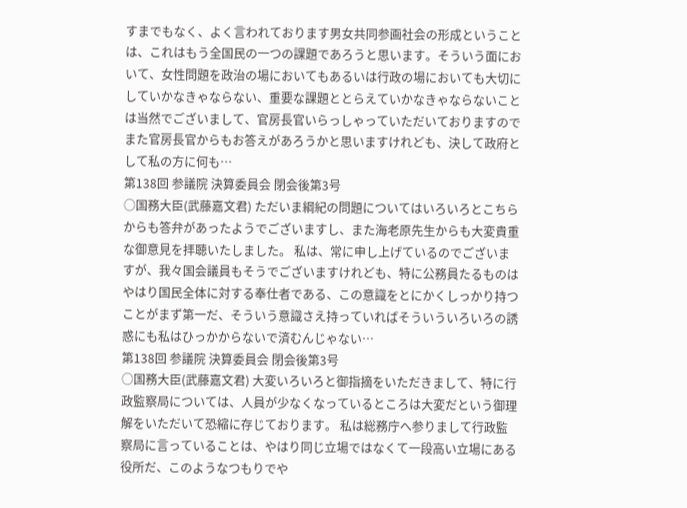すまでもなく、よく言われております男女共同参画社会の形成ということは、これはもう全国民の一つの課題であろうと思います。そういう面において、女性問題を政治の場においてもあるいは行政の場においても大切にしていかなきゃならない、重要な課題ととらえていかなきゃならないことは当然でございまして、官房長官いらっしゃっていただいておりますのでまた官房長官からもお答えがあろうかと思いますけれども、決して政府として私の方に何も…
第138回 参議院 決算委員会 閉会後第3号
○国務大臣(武藤嘉文君) ただいま綱紀の問題についてはいろいろとこちらからも答弁があったようでございますし、また海老原先生からも大変貴重な御意見を拝聴いたしました。 私は、常に申し上げているのでございますが、我々国会議員もそうでございますけれども、特に公務員たるものはやはり国民全体に対する奉仕者である、この意識をとにかくしっかり持つことがまず第一だ、そういう意識さえ持っていればそういういろいろの誘惑にも私はひっかからないで済むんじゃない…
第138回 参議院 決算委員会 閉会後第3号
○国務大臣(武藤嘉文君) 大変いろいろと御指摘をいただきまして、特に行政監察局については、人員が少なくなっているところは大変だという御理解をいただいて恐縮に存じております。 私は総務庁へ参りまして行政監察局に言っていることは、やはり同じ立場ではなくて一段高い立場にある役所だ、このようなつもりでや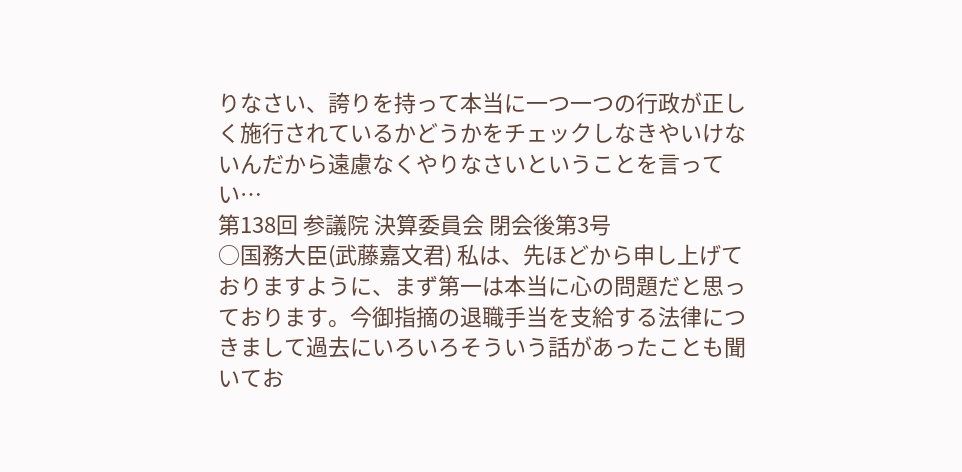りなさい、誇りを持って本当に一つ一つの行政が正しく施行されているかどうかをチェックしなきやいけないんだから遠慮なくやりなさいということを言ってい…
第138回 参議院 決算委員会 閉会後第3号
○国務大臣(武藤嘉文君) 私は、先ほどから申し上げておりますように、まず第一は本当に心の問題だと思っております。今御指摘の退職手当を支給する法律につきまして過去にいろいろそういう話があったことも聞いてお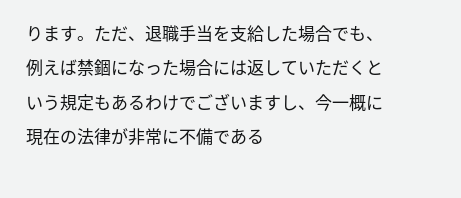ります。ただ、退職手当を支給した場合でも、例えば禁錮になった場合には返していただくという規定もあるわけでございますし、今一概に現在の法律が非常に不備である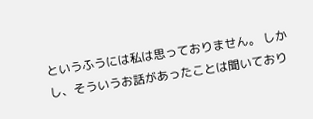というふうには私は思っておりません。 しかし、そういうお話があったことは聞いており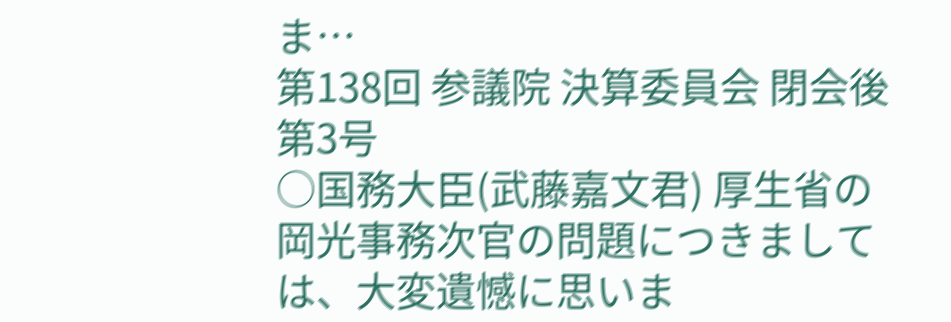ま…
第138回 参議院 決算委員会 閉会後第3号
○国務大臣(武藤嘉文君) 厚生省の岡光事務次官の問題につきましては、大変遺憾に思いま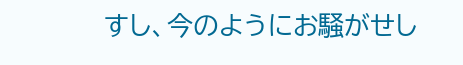すし、今のようにお騒がせし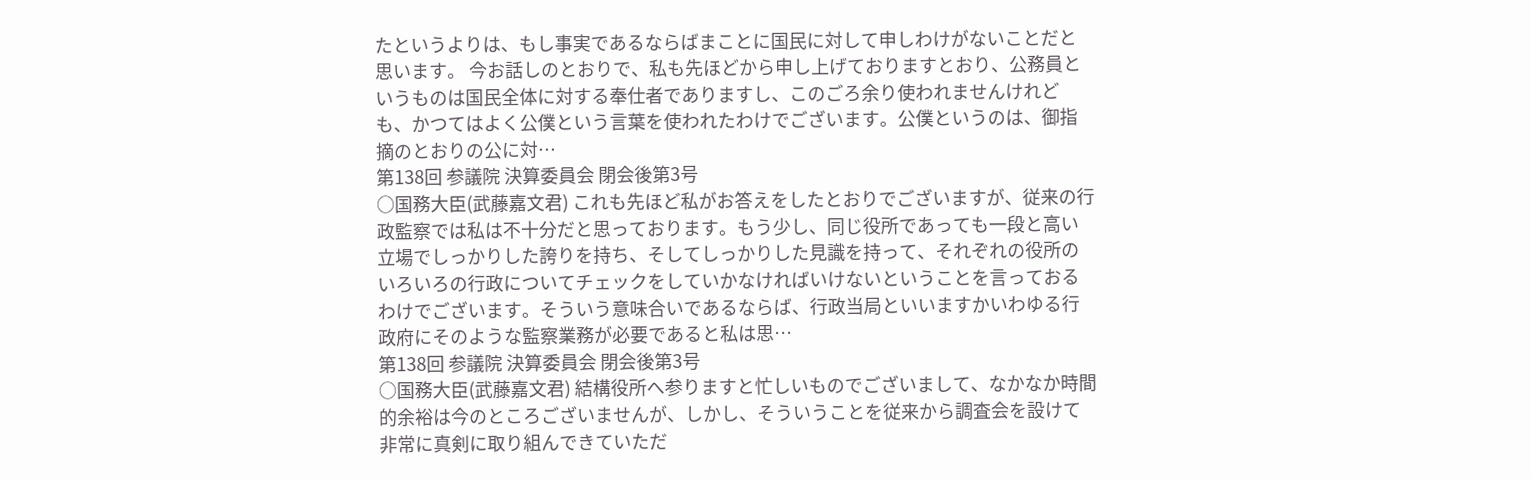たというよりは、もし事実であるならばまことに国民に対して申しわけがないことだと思います。 今お話しのとおりで、私も先ほどから申し上げておりますとおり、公務員というものは国民全体に対する奉仕者でありますし、このごろ余り使われませんけれども、かつてはよく公僕という言葉を使われたわけでございます。公僕というのは、御指摘のとおりの公に対…
第138回 参議院 決算委員会 閉会後第3号
○国務大臣(武藤嘉文君) これも先ほど私がお答えをしたとおりでございますが、従来の行政監察では私は不十分だと思っております。もう少し、同じ役所であっても一段と高い立場でしっかりした誇りを持ち、そしてしっかりした見識を持って、それぞれの役所のいろいろの行政についてチェックをしていかなければいけないということを言っておるわけでございます。そういう意味合いであるならば、行政当局といいますかいわゆる行政府にそのような監察業務が必要であると私は思…
第138回 参議院 決算委員会 閉会後第3号
○国務大臣(武藤嘉文君) 結構役所へ参りますと忙しいものでございまして、なかなか時間的余裕は今のところございませんが、しかし、そういうことを従来から調査会を設けて非常に真剣に取り組んできていただ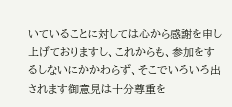いていることに対しては心から感謝を申し上げておりますし、これからも、参加をするしないにかかわらず、そこでいろいろ出されます御意見は十分尊重を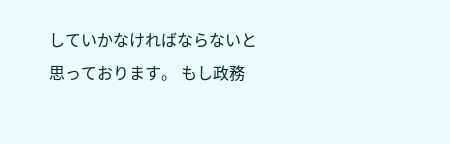していかなければならないと思っております。 もし政務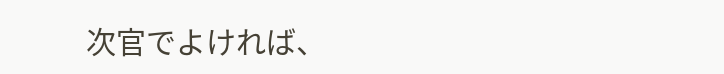次官でよければ、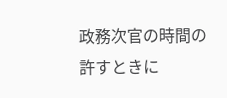政務次官の時間の許すときに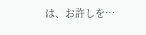は、お許しを…